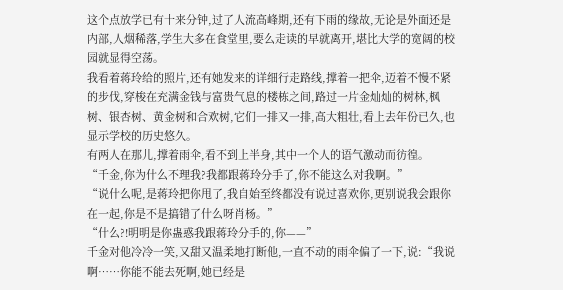这个点放学已有十来分钟,过了人流高峰期,还有下雨的缘故,无论是外面还是内部,人烟稀落,学生大多在食堂里,要么走读的早就离开,堪比大学的宽阔的校园就显得空荡。
我看着蒋玲给的照片,还有她发来的详细行走路线,撑着一把伞,迈着不慢不紧的步伐,穿梭在充满金钱与富贵气息的楼栋之间,路过一片金灿灿的树林,枫树、银杏树、黄金树和合欢树,它们一排又一排,高大粗壮,看上去年份已久,也显示学校的历史悠久。
有两人在那儿,撑着雨伞,看不到上半身,其中一个人的语气激动而彷徨。
“千金,你为什么不理我?我都跟蒋玲分手了,你不能这么对我啊。”
“说什么呢,是蒋玲把你甩了,我自始至终都没有说过喜欢你,更别说我会跟你在一起,你是不是搞错了什么呀肖杨。”
“什么?!明明是你蛊惑我跟蒋玲分手的,你——”
千金对他冷冷一笑,又甜又温柔地打断他,一直不动的雨伞偏了一下,说:“我说啊……你能不能去死啊,她已经是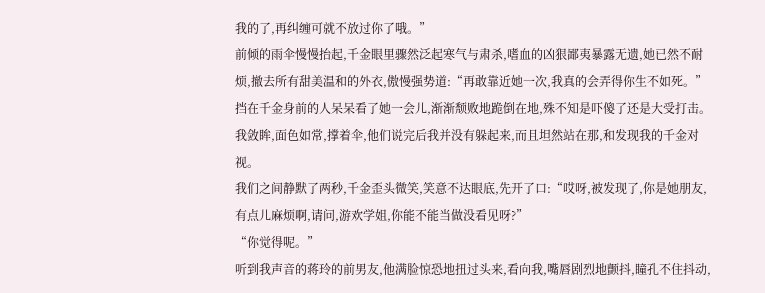我的了,再纠缠可就不放过你了哦。”
前倾的雨伞慢慢抬起,千金眼里骤然泛起寒气与肃杀,嗜血的凶狠鄙夷暴露无遗,她已然不耐烦,撤去所有甜美温和的外衣,傲慢强势道:“再敢靠近她一次,我真的会弄得你生不如死。”
挡在千金身前的人呆呆看了她一会儿,渐渐颓败地跪倒在地,殊不知是吓傻了还是大受打击。
我敛眸,面色如常,撑着伞,他们说完后我并没有躲起来,而且坦然站在那,和发现我的千金对视。
我们之间静默了两秒,千金歪头微笑,笑意不达眼底,先开了口:“哎呀,被发现了,你是她朋友,有点儿麻烦啊,请问,游欢学姐,你能不能当做没看见呀?”
“你觉得呢。”
听到我声音的蒋玲的前男友,他满脸惊恐地扭过头来,看向我,嘴唇剧烈地颤抖,瞳孔不住抖动,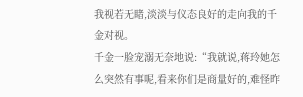我视若无睹,淡淡与仪态良好的走向我的千金对视。
千金一脸宠溺无奈地说:“我就说,蒋玲她怎么突然有事呢,看来你们是商量好的,难怪昨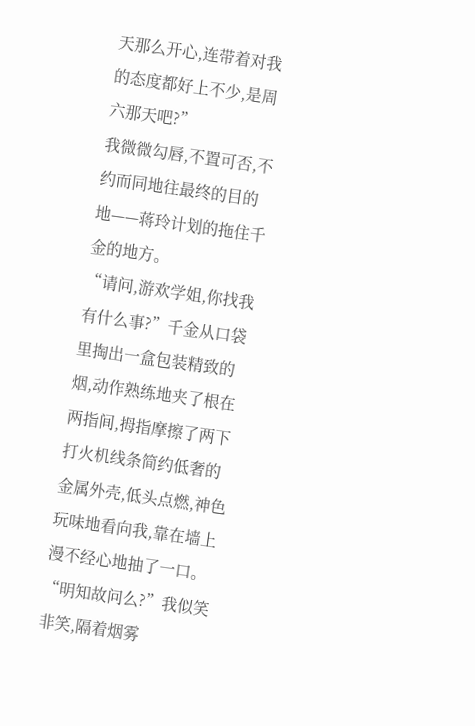天那么开心,连带着对我的态度都好上不少,是周六那天吧?”
我微微勾唇,不置可否,不约而同地往最终的目的地——蒋玲计划的拖住千金的地方。
“请问,游欢学姐,你找我有什么事?”千金从口袋里掏出一盒包装精致的烟,动作熟练地夹了根在两指间,拇指摩擦了两下打火机线条简约低奢的金属外壳,低头点燃,神色玩味地看向我,靠在墙上漫不经心地抽了一口。
“明知故问么?”我似笑非笑,隔着烟雾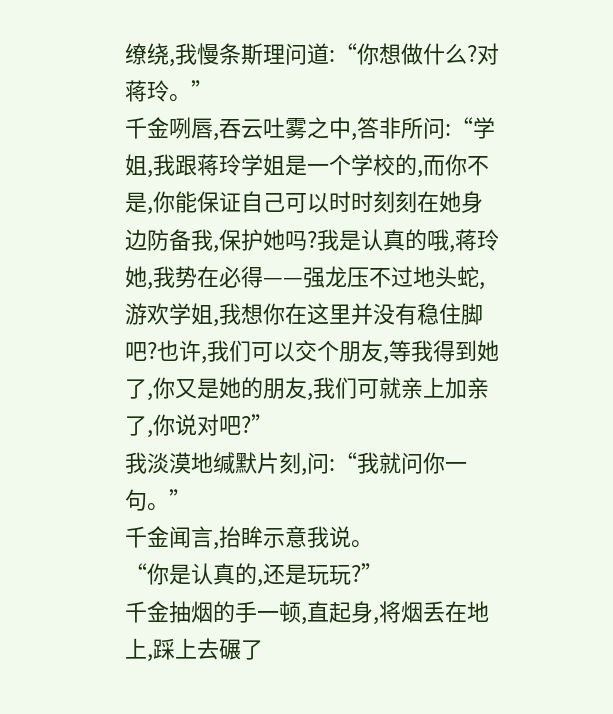缭绕,我慢条斯理问道:“你想做什么?对蒋玲。”
千金咧唇,吞云吐雾之中,答非所问:“学姐,我跟蒋玲学姐是一个学校的,而你不是,你能保证自己可以时时刻刻在她身边防备我,保护她吗?我是认真的哦,蒋玲她,我势在必得——强龙压不过地头蛇,游欢学姐,我想你在这里并没有稳住脚吧?也许,我们可以交个朋友,等我得到她了,你又是她的朋友,我们可就亲上加亲了,你说对吧?”
我淡漠地缄默片刻,问:“我就问你一句。”
千金闻言,抬眸示意我说。
“你是认真的,还是玩玩?”
千金抽烟的手一顿,直起身,将烟丢在地上,踩上去碾了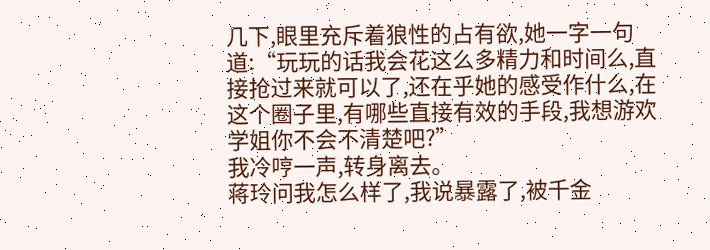几下,眼里充斥着狼性的占有欲,她一字一句道:“玩玩的话我会花这么多精力和时间么,直接抢过来就可以了,还在乎她的感受作什么,在这个圈子里,有哪些直接有效的手段,我想游欢学姐你不会不清楚吧?”
我冷哼一声,转身离去。
蒋玲问我怎么样了,我说暴露了,被千金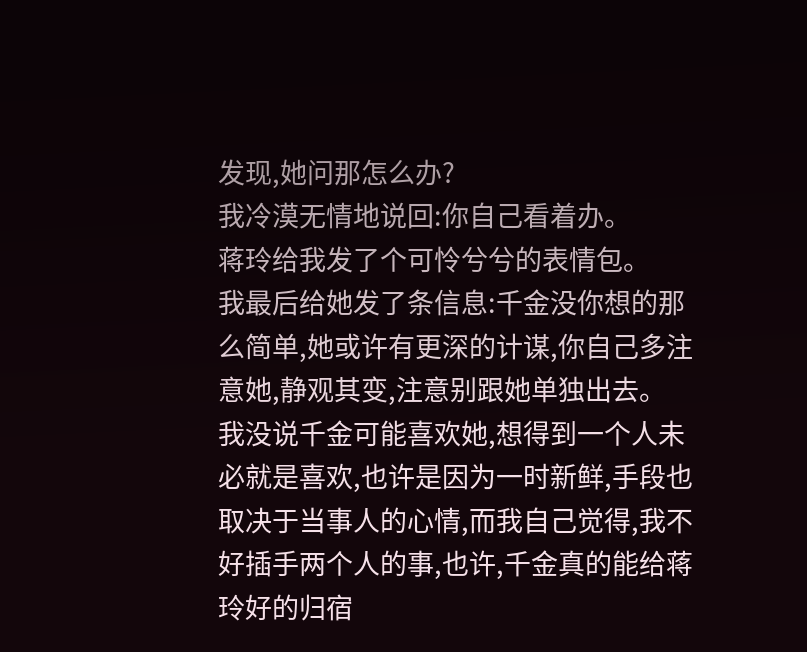发现,她问那怎么办?
我冷漠无情地说回:你自己看着办。
蒋玲给我发了个可怜兮兮的表情包。
我最后给她发了条信息:千金没你想的那么简单,她或许有更深的计谋,你自己多注意她,静观其变,注意别跟她单独出去。
我没说千金可能喜欢她,想得到一个人未必就是喜欢,也许是因为一时新鲜,手段也取决于当事人的心情,而我自己觉得,我不好插手两个人的事,也许,千金真的能给蒋玲好的归宿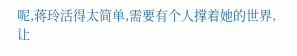呢,蒋玲活得太简单,需要有个人撑着她的世界,让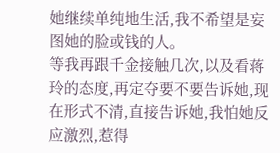她继续单纯地生活,我不希望是妄图她的脸或钱的人。
等我再跟千金接触几次,以及看蒋玲的态度,再定夺要不要告诉她,现在形式不清,直接告诉她,我怕她反应激烈,惹得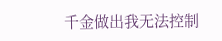千金做出我无法控制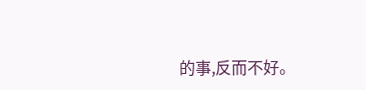的事,反而不好。